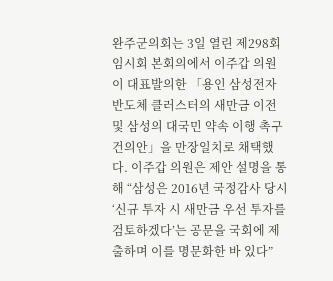완주군의회는 3일 열린 제298회 임시회 본회의에서 이주갑 의원이 대표발의한 「용인 삼성전자 반도체 클러스터의 새만금 이전 및 삼성의 대국민 약속 이행 촉구 건의안」을 만장일치로 채택했다. 이주갑 의원은 제안 설명을 통해 “삼성은 2016년 국정감사 당시 ‘신규 투자 시 새만금 우선 투자를 검토하겠다’는 공문을 국회에 제출하며 이를 명문화한 바 있다”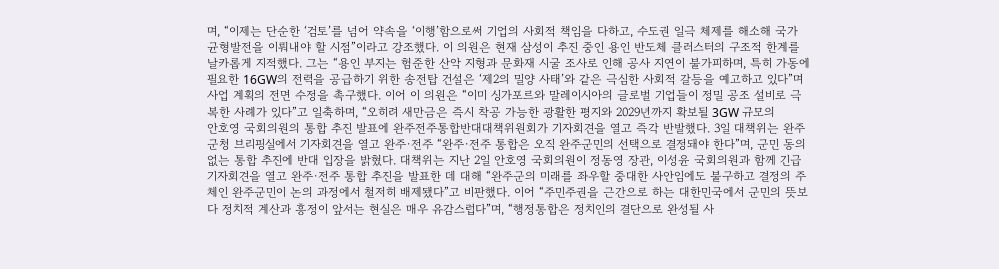며, “이제는 단순한 ‘검토’를 넘어 약속을 ‘이행’함으로써 기업의 사회적 책임을 다하고, 수도권 일극 체제를 해소해 국가 균형발전을 이뤄내야 할 시점”이라고 강조했다. 이 의원은 현재 삼성이 추진 중인 용인 반도체 클러스터의 구조적 한계를 날카롭게 지적했다. 그는 “용인 부지는 험준한 산악 지형과 문화재 시굴 조사로 인해 공사 지연이 불가피하며, 특히 가동에 필요한 16GW의 전력을 공급하기 위한 송전탑 건설은 ‘제2의 밀양 사태’와 같은 극심한 사회적 갈등을 예고하고 있다”며 사업 계획의 전면 수정을 촉구했다. 이어 이 의원은 “이미 싱가포르와 말레이시아의 글로벌 기업들이 정밀 공조 설비로 극복한 사례가 있다”고 일축하며, “오히려 새만금은 즉시 착공 가능한 광활한 평지와 2029년까지 확보될 3GW 규모의
안호영 국회의원의 통합 추진 발표에 완주전주통합반대대책위원회가 기자회견을 열고 즉각 반발했다. 3일 대책위는 완주군청 브리핑실에서 기자회견을 열고 완주·전주 “완주·전주 통합은 오직 완주군민의 선택으로 결정돼야 한다”며, 군민 동의 없는 통합 추진에 반대 입장을 밝혔다. 대책위는 지난 2일 안호영 국회의원이 정동영 장관, 이성윤 국회의원과 함께 긴급 기자회견을 열고 완주·전주 통합 추진을 발표한 데 대해 “완주군의 미래를 좌우할 중대한 사안임에도 불구하고 결정의 주체인 완주군민이 논의 과정에서 철저히 배제됐다”고 비판했다. 이어 “주민주권을 근간으로 하는 대한민국에서 군민의 뜻보다 정치적 계산과 흥정이 앞서는 현실은 매우 유감스럽다”며, “행정통합은 정치인의 결단으로 완성될 사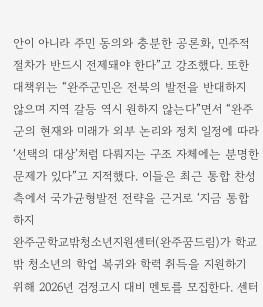안이 아니라 주민 동의와 충분한 공론화, 민주적 절차가 반드시 전제돼야 한다”고 강조했다. 또한 대책위는 “완주군민은 전북의 발전을 반대하지 않으며 지역 갈등 역시 원하지 않는다”면서 “완주군의 현재와 미래가 외부 논리와 정치 일정에 따라 ‘선택의 대상’처럼 다뤄지는 구조 자체에는 분명한 문제가 있다”고 지적했다. 이들은 최근 통합 찬성 측에서 국가균형발전 전략을 근거로 ‘지금 통합하지
완주군학교밖청소년지원센터(완주꿈드림)가 학교 밖 청소년의 학업 복귀와 학력 취득을 지원하기 위해 2026년 검정고시 대비 멘토를 모집한다. 센터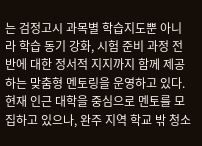는 검정고시 과목별 학습지도뿐 아니라 학습 동기 강화, 시험 준비 과정 전반에 대한 정서적 지지까지 함께 제공하는 맞춤형 멘토링을 운영하고 있다. 현재 인근 대학을 중심으로 멘토를 모집하고 있으나, 완주 지역 학교 밖 청소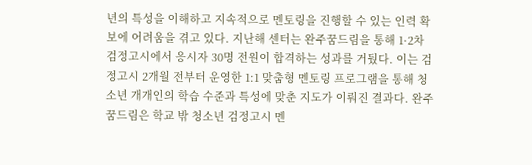년의 특성을 이해하고 지속적으로 멘토링을 진행할 수 있는 인력 확보에 어려움을 겪고 있다. 지난해 센터는 완주꿈드림을 통해 1·2차 검정고시에서 응시자 30명 전원이 합격하는 성과를 거뒀다. 이는 검정고시 2개월 전부터 운영한 1:1 맞춤형 멘토링 프로그램을 통해 청소년 개개인의 학습 수준과 특성에 맞춘 지도가 이뤄진 결과다. 완주꿈드림은 학교 밖 청소년 검정고시 멘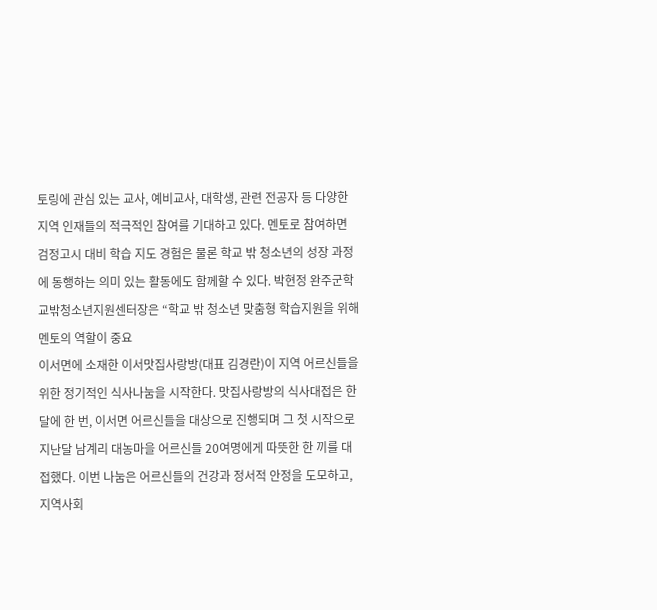토링에 관심 있는 교사, 예비교사, 대학생, 관련 전공자 등 다양한 지역 인재들의 적극적인 참여를 기대하고 있다. 멘토로 참여하면 검정고시 대비 학습 지도 경험은 물론 학교 밖 청소년의 성장 과정에 동행하는 의미 있는 활동에도 함께할 수 있다. 박현정 완주군학교밖청소년지원센터장은 “학교 밖 청소년 맞춤형 학습지원을 위해 멘토의 역할이 중요
이서면에 소재한 이서맛집사랑방(대표 김경란)이 지역 어르신들을 위한 정기적인 식사나눔을 시작한다. 맛집사랑방의 식사대접은 한 달에 한 번, 이서면 어르신들을 대상으로 진행되며 그 첫 시작으로 지난달 남계리 대농마을 어르신들 20여명에게 따뜻한 한 끼를 대접했다. 이번 나눔은 어르신들의 건강과 정서적 안정을 도모하고, 지역사회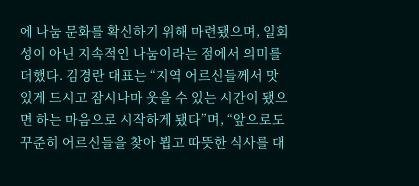에 나눔 문화를 확신하기 위해 마련됐으며, 일회성이 아닌 지속적인 나눔이라는 점에서 의미를 더했다. 김경란 대표는 “지역 어르신들께서 맛있게 드시고 잠시나마 웃을 수 있는 시간이 됐으면 하는 마음으로 시작하게 됐다”며, “앞으로도 꾸준히 어르신들을 찾아 뵙고 따뜻한 식사를 대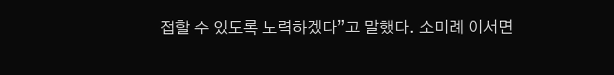접할 수 있도록 노력하겠다”고 말했다. 소미례 이서면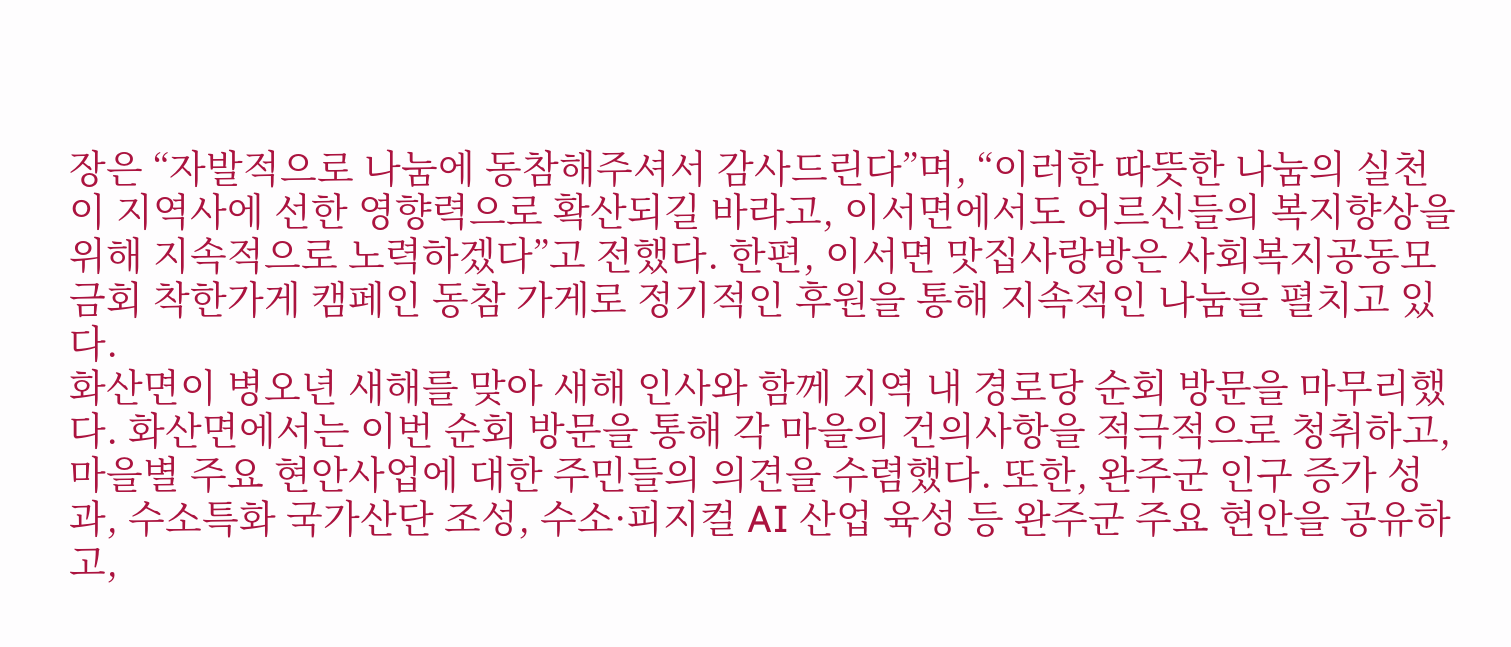장은 “자발적으로 나눔에 동참해주셔서 감사드린다”며, “이러한 따뜻한 나눔의 실천이 지역사에 선한 영향력으로 확산되길 바라고, 이서면에서도 어르신들의 복지향상을 위해 지속적으로 노력하겠다”고 전했다. 한편, 이서면 맛집사랑방은 사회복지공동모금회 착한가게 캠페인 동참 가게로 정기적인 후원을 통해 지속적인 나눔을 펼치고 있다.
화산면이 병오년 새해를 맞아 새해 인사와 함께 지역 내 경로당 순회 방문을 마무리했다. 화산면에서는 이번 순회 방문을 통해 각 마을의 건의사항을 적극적으로 청취하고, 마을별 주요 현안사업에 대한 주민들의 의견을 수렴했다. 또한, 완주군 인구 증가 성과, 수소특화 국가산단 조성, 수소·피지컬 AI 산업 육성 등 완주군 주요 현안을 공유하고,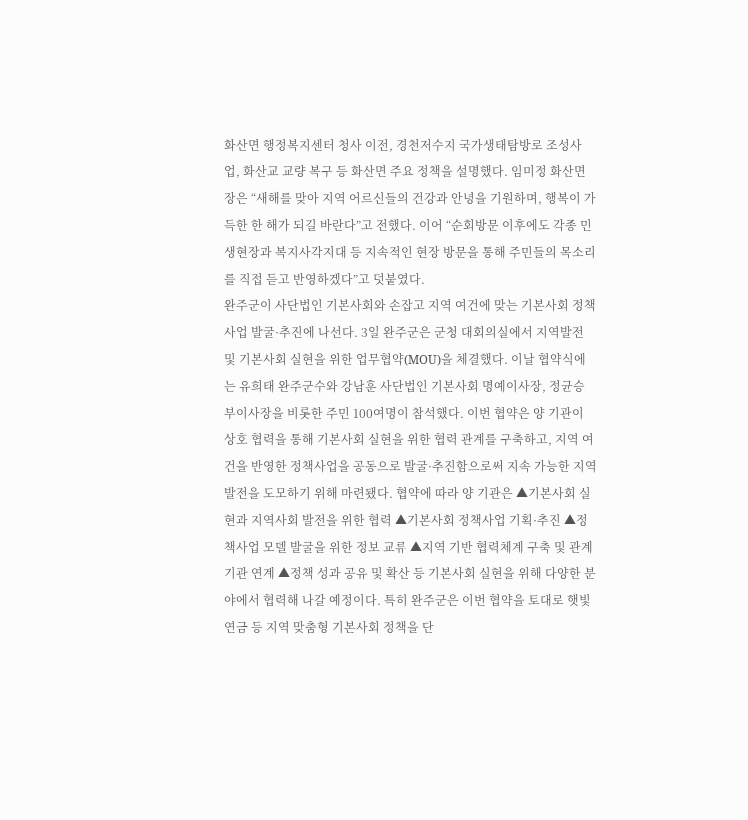화산면 행정복지센터 청사 이전, 경천저수지 국가생태탐방로 조성사업, 화산교 교량 복구 등 화산면 주요 정책을 설명했다. 임미정 화산면장은 “새해를 맞아 지역 어르신들의 건강과 안녕을 기원하며, 행복이 가득한 한 해가 되길 바란다”고 전했다. 이어 “순회방문 이후에도 각종 민생현장과 복지사각지대 등 지속적인 현장 방문을 통해 주민들의 목소리를 직접 듣고 반영하겠다”고 덧붙였다.
완주군이 사단법인 기본사회와 손잡고 지역 여건에 맞는 기본사회 정책사업 발굴·추진에 나선다. 3일 완주군은 군청 대회의실에서 지역발전 및 기본사회 실현을 위한 업무협약(MOU)을 체결했다. 이날 협약식에는 유희태 완주군수와 강남훈 사단법인 기본사회 명예이사장, 정균승 부이사장을 비롯한 주민 100여명이 참석했다. 이번 협약은 양 기관이 상호 협력을 통해 기본사회 실현을 위한 협력 관계를 구축하고, 지역 여건을 반영한 정책사업을 공동으로 발굴·추진함으로써 지속 가능한 지역발전을 도모하기 위해 마련됐다. 협약에 따라 양 기관은 ▲기본사회 실현과 지역사회 발전을 위한 협력 ▲기본사회 정책사업 기획·추진 ▲정책사업 모델 발굴을 위한 정보 교류 ▲지역 기반 협력체계 구축 및 관계기관 연계 ▲정책 성과 공유 및 확산 등 기본사회 실현을 위해 다양한 분야에서 협력해 나갈 예정이다. 특히 완주군은 이번 협약을 토대로 햇빛 연금 등 지역 맞춤형 기본사회 정책을 단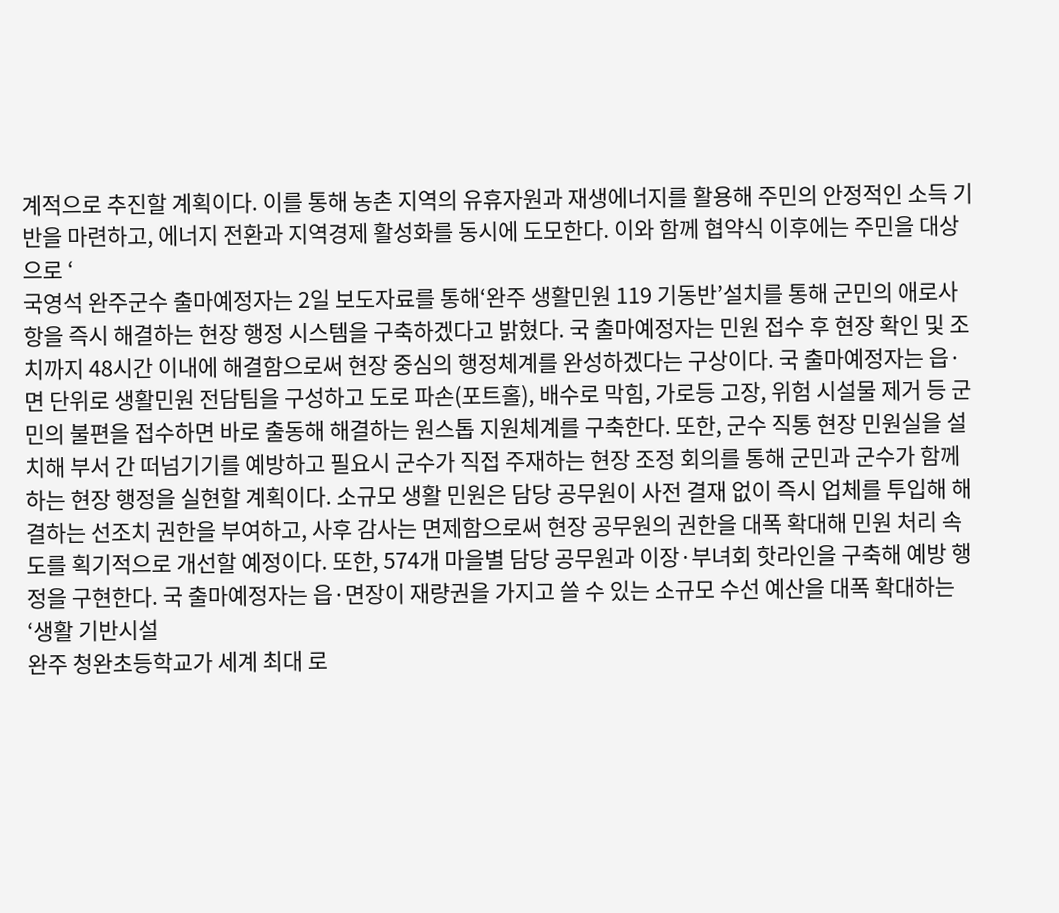계적으로 추진할 계획이다. 이를 통해 농촌 지역의 유휴자원과 재생에너지를 활용해 주민의 안정적인 소득 기반을 마련하고, 에너지 전환과 지역경제 활성화를 동시에 도모한다. 이와 함께 협약식 이후에는 주민을 대상으로 ‘
국영석 완주군수 출마예정자는 2일 보도자료를 통해‘완주 생활민원 119 기동반’설치를 통해 군민의 애로사항을 즉시 해결하는 현장 행정 시스템을 구축하겠다고 밝혔다. 국 출마예정자는 민원 접수 후 현장 확인 및 조치까지 48시간 이내에 해결함으로써 현장 중심의 행정체계를 완성하겠다는 구상이다. 국 출마예정자는 읍·면 단위로 생활민원 전담팀을 구성하고 도로 파손(포트홀), 배수로 막힘, 가로등 고장, 위험 시설물 제거 등 군민의 불편을 접수하면 바로 출동해 해결하는 원스톱 지원체계를 구축한다. 또한, 군수 직통 현장 민원실을 설치해 부서 간 떠넘기기를 예방하고 필요시 군수가 직접 주재하는 현장 조정 회의를 통해 군민과 군수가 함께하는 현장 행정을 실현할 계획이다. 소규모 생활 민원은 담당 공무원이 사전 결재 없이 즉시 업체를 투입해 해결하는 선조치 권한을 부여하고, 사후 감사는 면제함으로써 현장 공무원의 권한을 대폭 확대해 민원 처리 속도를 획기적으로 개선할 예정이다. 또한, 574개 마을별 담당 공무원과 이장·부녀회 핫라인을 구축해 예방 행정을 구현한다. 국 출마예정자는 읍·면장이 재량권을 가지고 쓸 수 있는 소규모 수선 예산을 대폭 확대하는 ‘생활 기반시설
완주 청완초등학교가 세계 최대 로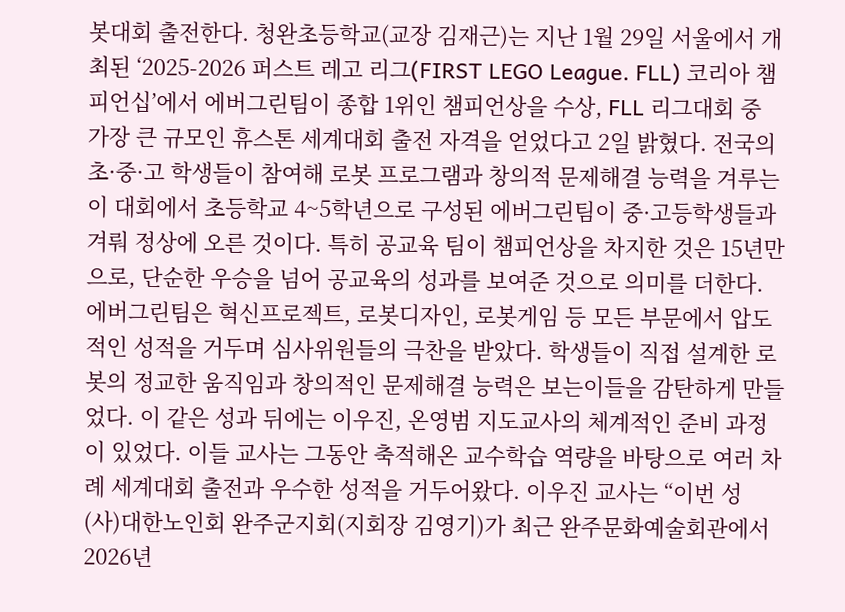봇대회 출전한다. 청완초등학교(교장 김재근)는 지난 1월 29일 서울에서 개최된 ‘2025-2026 퍼스트 레고 리그(FIRST LEGO League. FLL) 코리아 챔피언십’에서 에버그린팀이 종합 1위인 챔피언상을 수상, FLL 리그대회 중 가장 큰 규모인 휴스톤 세계대회 출전 자격을 얻었다고 2일 밝혔다. 전국의 초·중·고 학생들이 참여해 로봇 프로그램과 창의적 문제해결 능력을 겨루는 이 대회에서 초등학교 4~5학년으로 구성된 에버그린팀이 중·고등학생들과 겨뤄 정상에 오른 것이다. 특히 공교육 팀이 챔피언상을 차지한 것은 15년만으로, 단순한 우승을 넘어 공교육의 성과를 보여준 것으로 의미를 더한다. 에버그린팀은 혁신프로젝트, 로봇디자인, 로봇게임 등 모든 부문에서 압도적인 성적을 거두며 심사위원들의 극찬을 받았다. 학생들이 직접 설계한 로봇의 정교한 움직임과 창의적인 문제해결 능력은 보는이들을 감탄하게 만들었다. 이 같은 성과 뒤에는 이우진, 온영범 지도교사의 체계적인 준비 과정이 있었다. 이들 교사는 그동안 축적해온 교수학습 역량을 바탕으로 여러 차례 세계대회 출전과 우수한 성적을 거두어왔다. 이우진 교사는 “이번 성
(사)대한노인회 완주군지회(지회장 김영기)가 최근 완주문화예술회관에서 2026년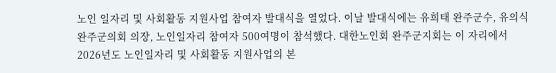노인 일자리 및 사회활동 지원사업 참여자 발대식을 열었다. 이날 발대식에는 유희태 완주군수, 유의식 완주군의회 의장, 노인일자리 참여자 500여명이 참석했다. 대한노인회 완주군지회는 이 자리에서 2026년도 노인일자리 및 사회활동 지원사업의 본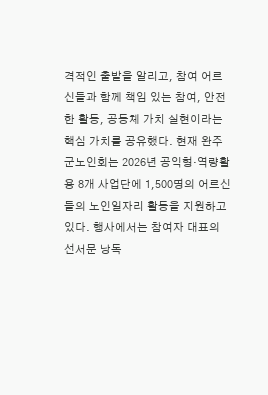격적인 출발을 알리고, 참여 어르신들과 함께 책임 있는 참여, 안전한 활동, 공동체 가치 실현이라는 핵심 가치를 공유했다. 현재 완주군노인회는 2026년 공익형·역량활용 8개 사업단에 1,500명의 어르신들의 노인일자리 활동을 지원하고 있다. 행사에서는 참여자 대표의 선서문 낭독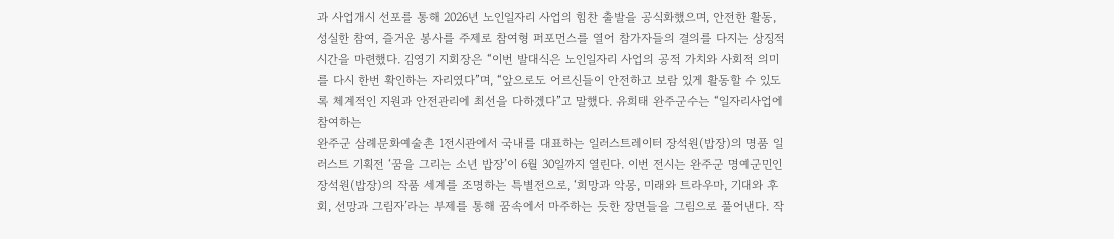과 사업개시 선포를 통해 2026년 노인일자리 사업의 힘찬 출발을 공식화했으며, 안전한 활동, 성실한 참여, 즐거운 봉사를 주제로 참여형 퍼포먼스를 열어 참가자들의 결의를 다지는 상징적 시간을 마련했다. 김영기 지회장은 “이번 발대식은 노인일자리 사업의 공적 가치와 사회적 의미를 다시 한번 확인하는 자리였다”며, “앞으로도 어르신들이 안전하고 보람 있게 활동할 수 있도록 체계적인 지원과 안전관리에 최선을 다하겠다”고 말했다. 유희태 완주군수는 “일자리사업에 참여하는
완주군 삼례문화예술촌 1전시관에서 국내를 대표하는 일러스트레이터 장석원(밥장)의 명품 일러스트 기획전 ‘꿈을 그리는 소년 밥장’이 6월 30일까지 열린다. 이번 전시는 완주군 명예군민인 장석원(밥장)의 작품 세계를 조명하는 특별전으로, ‘희망과 악몽, 미래와 트라우마, 기대와 후회, 선망과 그림자’라는 부제를 통해 꿈속에서 마주하는 듯한 장면들을 그림으로 풀어낸다. 작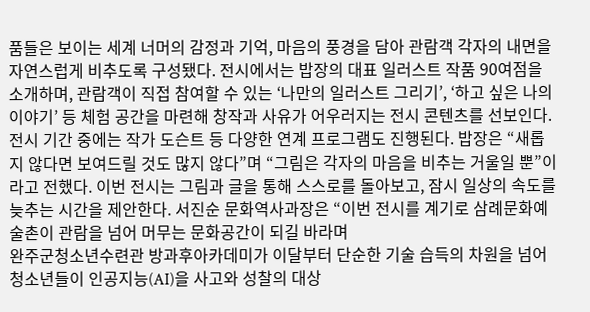품들은 보이는 세계 너머의 감정과 기억, 마음의 풍경을 담아 관람객 각자의 내면을 자연스럽게 비추도록 구성됐다. 전시에서는 밥장의 대표 일러스트 작품 90여점을 소개하며, 관람객이 직접 참여할 수 있는 ‘나만의 일러스트 그리기’, ‘하고 싶은 나의 이야기’ 등 체험 공간을 마련해 창작과 사유가 어우러지는 전시 콘텐츠를 선보인다. 전시 기간 중에는 작가 도슨트 등 다양한 연계 프로그램도 진행된다. 밥장은 “새롭지 않다면 보여드릴 것도 많지 않다”며 “그림은 각자의 마음을 비추는 거울일 뿐”이라고 전했다. 이번 전시는 그림과 글을 통해 스스로를 돌아보고, 잠시 일상의 속도를 늦추는 시간을 제안한다. 서진순 문화역사과장은 “이번 전시를 계기로 삼례문화예술촌이 관람을 넘어 머무는 문화공간이 되길 바라며
완주군청소년수련관 방과후아카데미가 이달부터 단순한 기술 습득의 차원을 넘어 청소년들이 인공지능(AI)을 사고와 성찰의 대상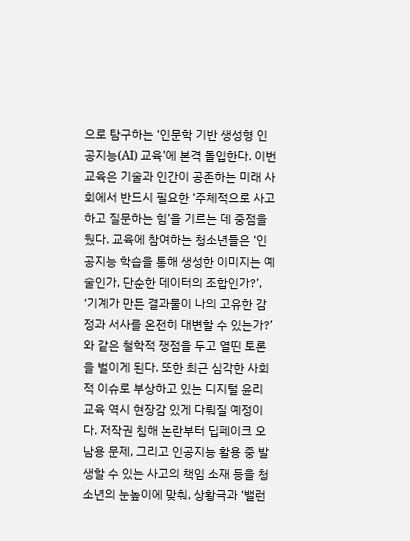으로 탐구하는 ‘인문학 기반 생성형 인공지능(AI) 교육’에 본격 돌입한다. 이번 교육은 기술과 인간이 공존하는 미래 사회에서 반드시 필요한 ‘주체적으로 사고하고 질문하는 힘’을 기르는 데 중점을 뒀다. 교육에 참여하는 청소년들은 ‘인공지능 학습을 통해 생성한 이미지는 예술인가, 단순한 데이터의 조합인가?’, ‘기계가 만든 결과물이 나의 고유한 감정과 서사를 온전히 대변할 수 있는가?’와 같은 철학적 쟁점을 두고 열띤 토론을 벌이게 된다. 또한 최근 심각한 사회적 이슈로 부상하고 있는 디지털 윤리 교육 역시 현장감 있게 다뤄질 예정이다. 저작권 침해 논란부터 딥페이크 오남용 문제, 그리고 인공지능 활용 중 발생할 수 있는 사고의 책임 소재 등을 청소년의 눈높이에 맞춰, 상황극과 ‘밸런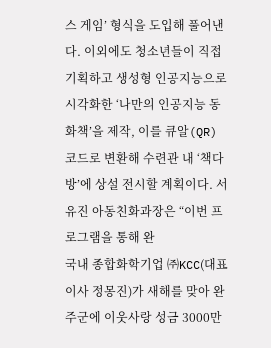스 게임’ 형식을 도입해 풀어낸다. 이외에도 청소년들이 직접 기획하고 생성형 인공지능으로 시각화한 ‘나만의 인공지능 동화책’을 제작, 이를 큐알(QR) 코드로 변환해 수련관 내 ‘책다방’에 상설 전시할 계획이다. 서유진 아동친화과장은 “이번 프로그램을 통해 완
국내 종합화학기업 ㈜KCC(대표이사 정몽진)가 새해를 맞아 완주군에 이웃사랑 성금 3000만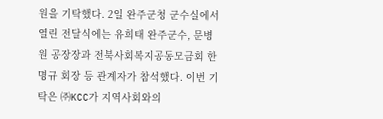원을 기탁했다. 2일 완주군청 군수실에서 열린 전달식에는 유희태 완주군수, 문병원 공장장과 전북사회복지공동모금회 한명규 회장 등 관계자가 참석했다. 이번 기탁은 ㈜KCC가 지역사회와의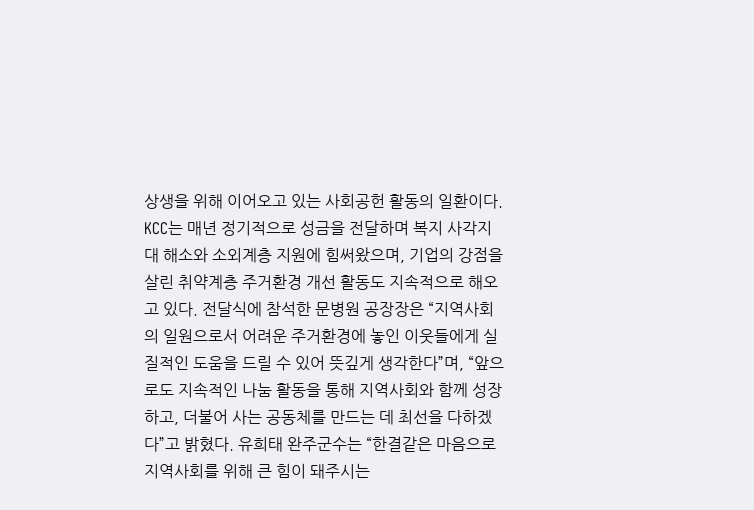상생을 위해 이어오고 있는 사회공헌 활동의 일환이다. KCC는 매년 정기적으로 성금을 전달하며 복지 사각지대 해소와 소외계층 지원에 힘써왔으며, 기업의 강점을 살린 취약계층 주거환경 개선 활동도 지속적으로 해오고 있다. 전달식에 참석한 문병원 공장장은 “지역사회의 일원으로서 어려운 주거환경에 놓인 이웃들에게 실질적인 도움을 드릴 수 있어 뜻깊게 생각한다”며, “앞으로도 지속적인 나눔 활동을 통해 지역사회와 함께 성장하고, 더불어 사는 공동체를 만드는 데 최선을 다하겠다”고 밝혔다. 유희태 완주군수는 “한결같은 마음으로 지역사회를 위해 큰 힘이 돼주시는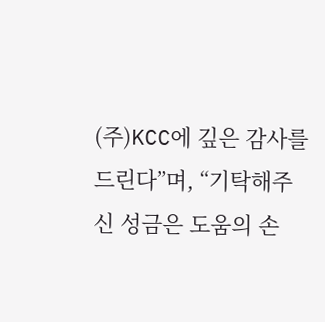(주)KCC에 깊은 감사를 드린다”며, “기탁해주신 성금은 도움의 손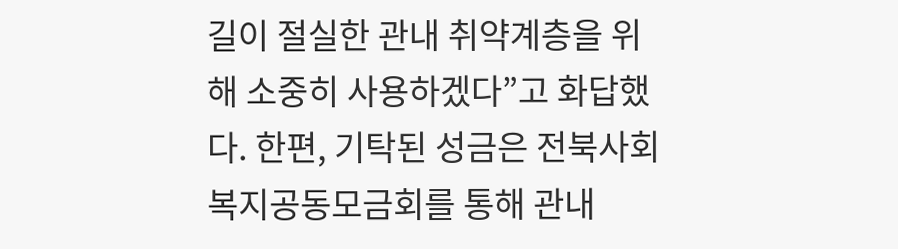길이 절실한 관내 취약계층을 위해 소중히 사용하겠다”고 화답했다. 한편, 기탁된 성금은 전북사회복지공동모금회를 통해 관내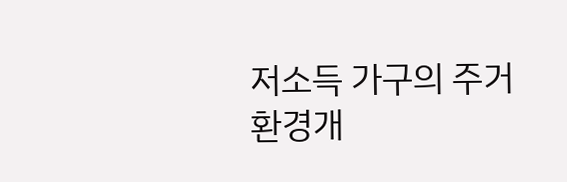저소득 가구의 주거 환경개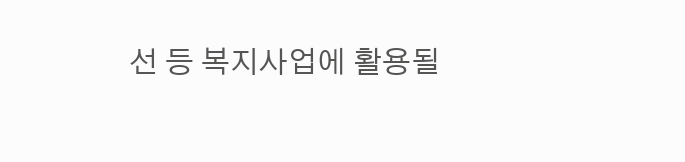선 등 복지사업에 활용될